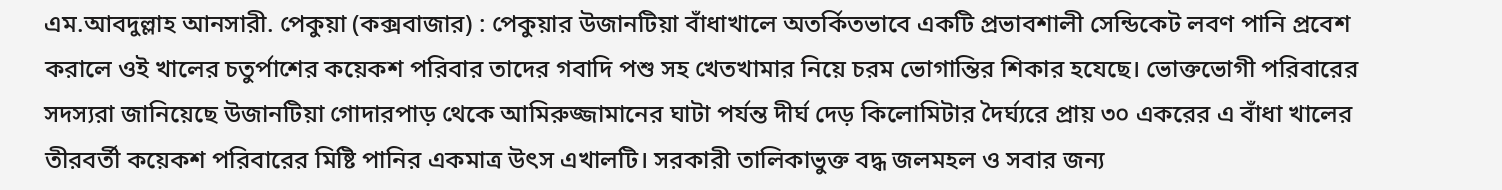এম.আবদুল্লাহ আনসারী. পেকুয়া (কক্সবাজার) : পেকুয়ার উজানটিয়া বাঁধাখালে অতর্কিতভাবে একটি প্রভাবশালী সেন্ডিকেট লবণ পানি প্রবেশ করালে ওই খালের চতুর্পাশের কয়েকশ পরিবার তাদের গবাদি পশু সহ খেতখামার নিয়ে চরম ভোগান্তির শিকার হযেছে। ভোক্তভোগী পরিবারের সদস্যরা জানিয়েছে উজানটিয়া গোদারপাড় থেকে আমিরুজ্জামানের ঘাটা পর্যন্ত দীর্ঘ দেড় কিলোমিটার দৈর্ঘ্যরে প্রায় ৩০ একরের এ বাঁধা খালের তীরবর্তী কয়েকশ পরিবারের মিষ্টি পানির একমাত্র উৎস এখালটি। সরকারী তালিকাভুক্ত বদ্ধ জলমহল ও সবার জন্য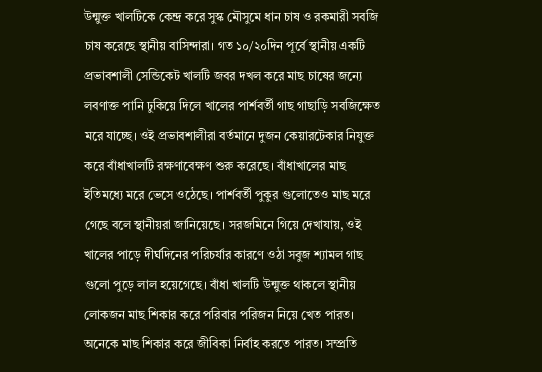উন্মুক্ত খালটিকে কেন্দ্র করে সুস্ক মৌসুমে ধান চাষ ও রকমারী সবজি চাষ করেছে স্থানীয় বাসিন্দারা। গত ১০/২০দিন পূর্বে স্থানীয় একটি প্রভাবশালী সেন্ডিকেট খালটি জবর দখল করে মাছ চাষের জন্যে লবণাক্ত পানি ঢুকিয়ে দিলে খালের পার্শবর্তী গাছ গাছাড়ি সবজিক্ষেত মরে যাচ্ছে। ওই প্রভাবশালীরা বর্তমানে দুজন কেয়ারটেকার নিযুক্ত করে বাঁধাখালটি রক্ষণাবেক্ষণ শুরু করেছে। বাঁধাখালের মাছ ইতিমধ্যে মরে ভেসে ওঠেছে। পার্শবর্তী পুকুর গুলোতেও মাছ মরে গেছে বলে স্থানীয়রা জানিয়েছে। সরজমিনে গিয়ে দেখাযায়, ওই খালের পাড়ে দীর্ঘদিনের পরিচর্যার কারণে ওঠা সবুজ শ্যামল গাছ গুলো পুড়ে লাল হয়েগেছে। বাঁধা খালটি উন্মুক্ত থাকলে স্থানীয় লোকজন মাছ শিকার করে পরিবার পরিজন নিয়ে খেত পারত। অনেকে মাছ শিকার করে জীবিকা নির্বাহ করতে পারত। সম্প্রতি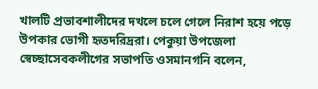খালটি প্রভাবশালীদের দখলে চলে গেলে নিরাশ হয়ে পড়ে উপকার ভোগী হৃতদরিদ্ররা। পেকুয়া উপজেলা স্বেচ্ছাসেবকলীগের সভাপতি ওসমানগনি বলেন,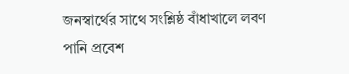জনস্বার্থের সাথে সংশ্লিষ্ঠ বাঁধাখালে লবণ পানি প্রবেশ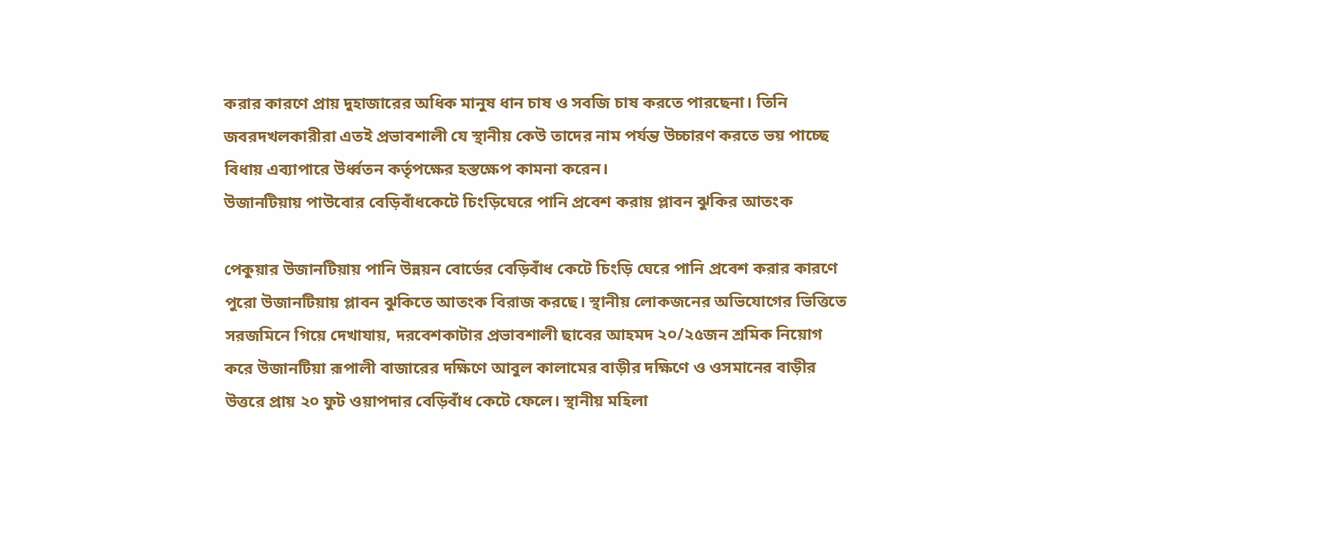করার কারণে প্রায় দুহাজারের অধিক মানুষ ধান চাষ ও সবজি চাষ করতে পারছেনা। তিনি জবরদখলকারীরা এতই প্রভাবশালী যে স্থানীয় কেউ তাদের নাম পর্যন্ত উচ্চারণ করতে ভয় পাচ্ছে বিধায় এব্যাপারে উর্ধ্বতন কর্তৃপক্ষের হস্তক্ষেপ কামনা করেন।
উজানটিয়ায় পাউবোর বেড়িবাঁধকেটে চিংড়িঘেরে পানি প্রবেশ করায় প্লাবন ঝুকির আতংক

পেকুয়ার উজানটিয়ায় পানি উন্নয়ন বোর্ডের বেড়িবাঁধ কেটে চিংড়ি ঘেরে পানি প্রবেশ করার কারণে পুরো উজানটিয়ায় প্লাবন ঝুকিতে আতংক বিরাজ করছে। স্থানীয় লোকজনের অভিযোগের ভিত্তিতে সরজমিনে গিয়ে দেখাযায়, দরবেশকাটার প্রভাবশালী ছাবের আহমদ ২০/২৫জন শ্রমিক নিয়োগ করে উজানটিয়া রূপালী বাজারের দক্ষিণে আবুল কালামের বাড়ীর দক্ষিণে ও ওসমানের বাড়ীর উত্তরে প্রায় ২০ ফুট ওয়াপদার বেড়িবাঁধ কেটে ফেলে। স্থানীয় মহিলা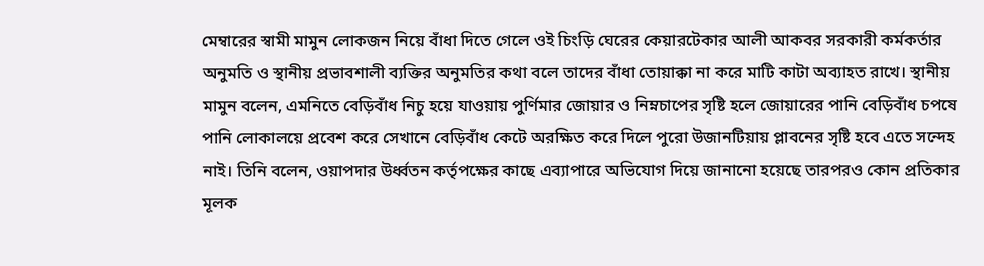মেম্বারের স্বামী মামুন লোকজন নিয়ে বাঁধা দিতে গেলে ওই চিংড়ি ঘেরের কেয়ারটেকার আলী আকবর সরকারী কর্মকর্তার অনুমতি ও স্থানীয় প্রভাবশালী ব্যক্তির অনুমতির কথা বলে তাদের বাঁধা তোয়াক্কা না করে মাটি কাটা অব্যাহত রাখে। স্থানীয় মামুন বলেন, এমনিতে বেড়িবাঁধ নিচু হয়ে যাওয়ায় পুর্ণিমার জোয়ার ও নিম্নচাপের সৃষ্টি হলে জোয়ারের পানি বেড়িবাঁধ চপষে পানি লোকালয়ে প্রবেশ করে সেখানে বেড়িবাঁধ কেটে অরক্ষিত করে দিলে পুরো উজানটিয়ায় প্লাবনের সৃষ্টি হবে এতে সন্দেহ নাই। তিনি বলেন, ওয়াপদার উর্ধ্বতন কর্তৃপক্ষের কাছে এব্যাপারে অভিযোগ দিয়ে জানানো হয়েছে তারপরও কোন প্রতিকার মূলক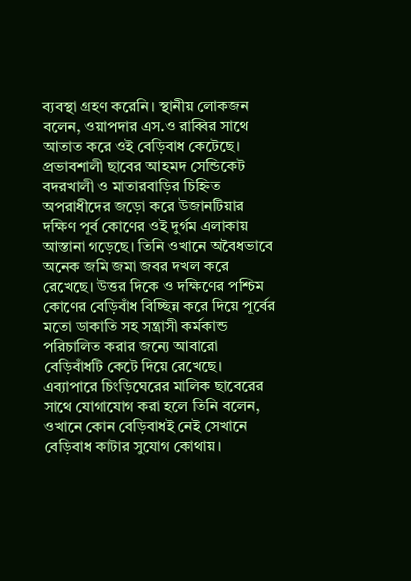ব্যবস্থা গ্রহণ করেনি। স্থানীয় লোকজন বলেন, ওয়াপদার এস.ও রাব্বির সাথে আতাত করে ওই বেড়িবাধ কেটেছে। প্রভাবশালী ছাবের আহমদ সেন্ডিকেট বদরখালী ও মাতারবাড়ির চিহ্নিত অপরাধীদের জড়ো করে উজানটিয়ার দক্ষিণ পূর্ব কোণের ওই দুর্গম এলাকায় আস্তানা গড়েছে। তিনি ওখানে অবৈধভাবে অনেক জমি জমা জবর দখল করে রেখেছে। উত্তর দিকে ও দক্ষিণের পশ্চিম কোণের বেড়িবাঁধ বিচ্ছিন্ন করে দিয়ে পূর্বের মতো ডাকাতি সহ সন্ত্রাসী কর্মকান্ড পরিচালিত করার জন্যে আবারো বেড়িবাঁধটি কেটে দিয়ে রেখেছে। এব্যাপারে চিংড়িঘেরের মালিক ছাবেরের সাথে যোগাযোগ করা হলে তিনি বলেন, ওখানে কোন বেড়িবাধই নেই সেখানে বেড়িবাধ কাটার সুযোগ কোথায়।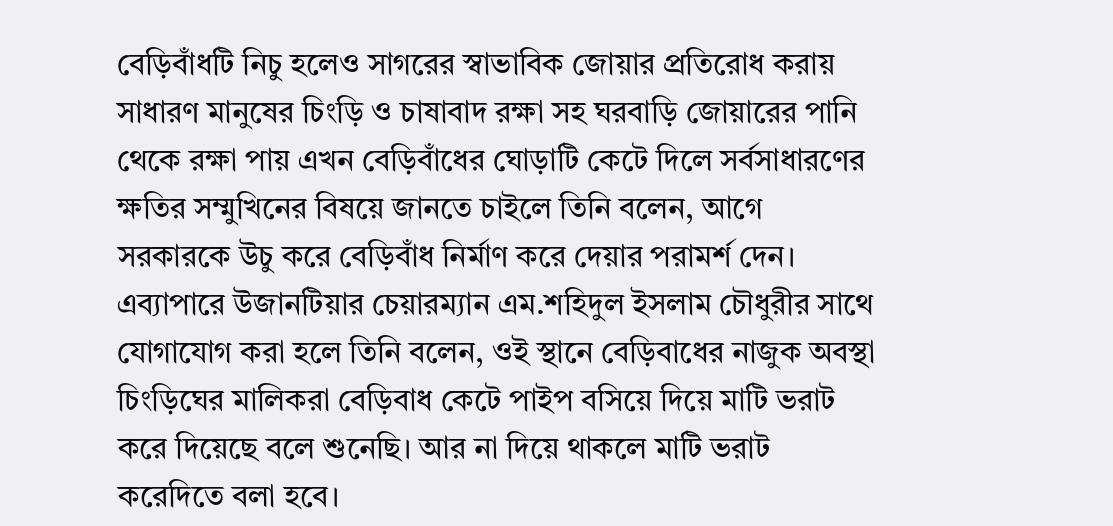বেড়িবাঁধটি নিচু হলেও সাগরের স্বাভাবিক জোয়ার প্রতিরোধ করায় সাধারণ মানুষের চিংড়ি ও চাষাবাদ রক্ষা সহ ঘরবাড়ি জোয়ারের পানি থেকে রক্ষা পায় এখন বেড়িবাঁধের ঘোড়াটি কেটে দিলে সর্বসাধারণের ক্ষতির সম্মুখিনের বিষয়ে জানতে চাইলে তিনি বলেন, আগে সরকারকে উচু করে বেড়িবাঁধ নির্মাণ করে দেয়ার পরামর্শ দেন। এব্যাপারে উজানটিয়ার চেয়ারম্যান এম.শহিদুল ইসলাম চৌধুরীর সাথে যোগাযোগ করা হলে তিনি বলেন, ওই স্থানে বেড়িবাধের নাজুক অবস্থা চিংড়িঘের মালিকরা বেড়িবাধ কেটে পাইপ বসিয়ে দিয়ে মাটি ভরাট করে দিয়েছে বলে শুনেছি। আর না দিয়ে থাকলে মাটি ভরাট করেদিতে বলা হবে।